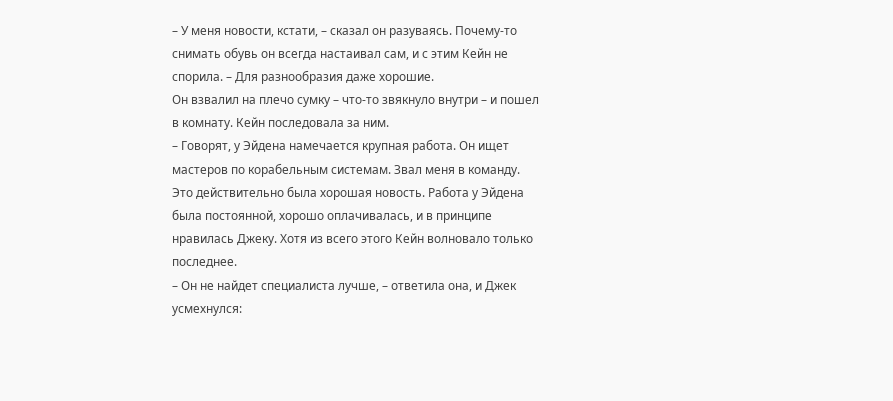– У меня новости, кстати, – сказал он разуваясь. Почему-то снимать обувь он всегда настаивал сам, и с этим Кейн не спорила. – Для разнообразия даже хорошие.
Он взвалил на плечо сумку – что-то звякнуло внутри – и пошел в комнату. Кейн последовала за ним.
– Говорят, у Эйдена намечается крупная работа. Он ищет мастеров по корабельным системам. Звал меня в команду.
Это действительно была хорошая новость. Работа у Эйдена была постоянной, хорошо оплачивалась, и в принципе нравилась Джеку. Хотя из всего этого Кейн волновало только последнее.
– Он не найдет специалиста лучше, – ответила она, и Джек усмехнулся: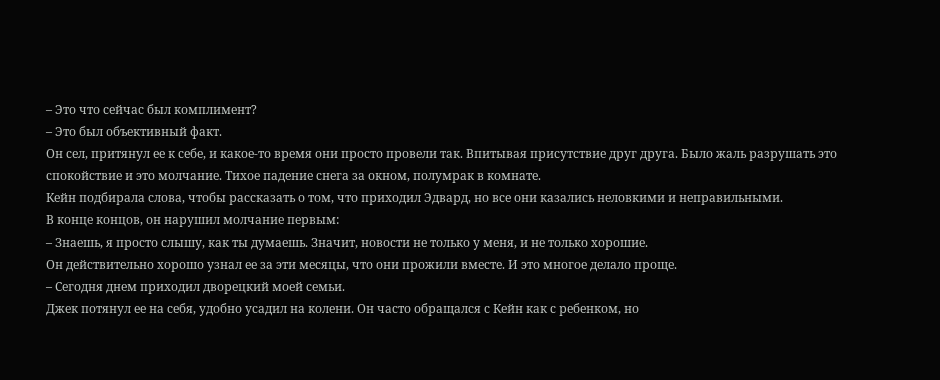– Это что сейчас был комплимент?
– Это был объективный факт.
Он сел, притянул ее к себе, и какое-то время они просто провели так. Впитывая присутствие друг друга. Было жаль разрушать это спокойствие и это молчание. Тихое падение снега за окном, полумрак в комнате.
Кейн подбирала слова, чтобы рассказать о том, что приходил Эдвард, но все они казались неловкими и неправильными.
В конце концов, он нарушил молчание первым:
– Знаешь, я просто слышу, как ты думаешь. Значит, новости не только у меня, и не только хорошие.
Он действительно хорошо узнал ее за эти месяцы, что они прожили вместе. И это многое делало проще.
– Сегодня днем приходил дворецкий моей семьи.
Джек потянул ее на себя, удобно усадил на колени. Он часто обращался с Кейн как с ребенком, но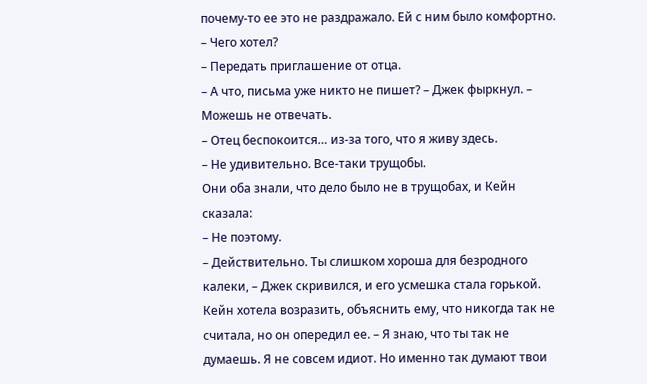почему-то ее это не раздражало. Ей с ним было комфортно.
– Чего хотел?
– Передать приглашение от отца.
– А что, письма уже никто не пишет? – Джек фыркнул. – Можешь не отвечать.
– Отец беспокоится… из-за того, что я живу здесь.
– Не удивительно. Все-таки трущобы.
Они оба знали, что дело было не в трущобах, и Кейн сказала:
– Не поэтому.
– Действительно. Ты слишком хороша для безродного калеки, – Джек скривился, и его усмешка стала горькой. Кейн хотела возразить, объяснить ему, что никогда так не считала, но он опередил ее. – Я знаю, что ты так не думаешь. Я не совсем идиот. Но именно так думают твои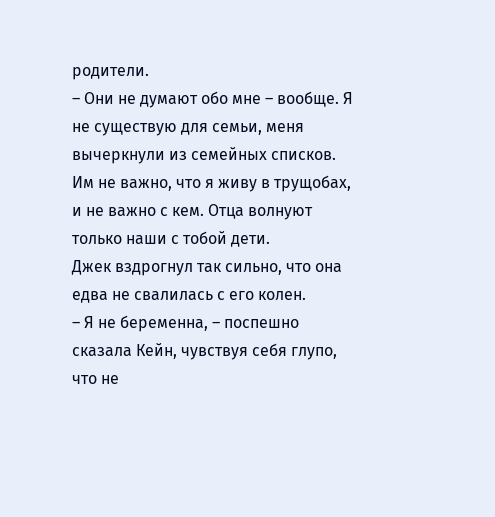родители.
– Они не думают обо мне – вообще. Я не существую для семьи, меня вычеркнули из семейных списков. Им не важно, что я живу в трущобах, и не важно с кем. Отца волнуют только наши с тобой дети.
Джек вздрогнул так сильно, что она едва не свалилась с его колен.
– Я не беременна, – поспешно сказала Кейн, чувствуя себя глупо, что не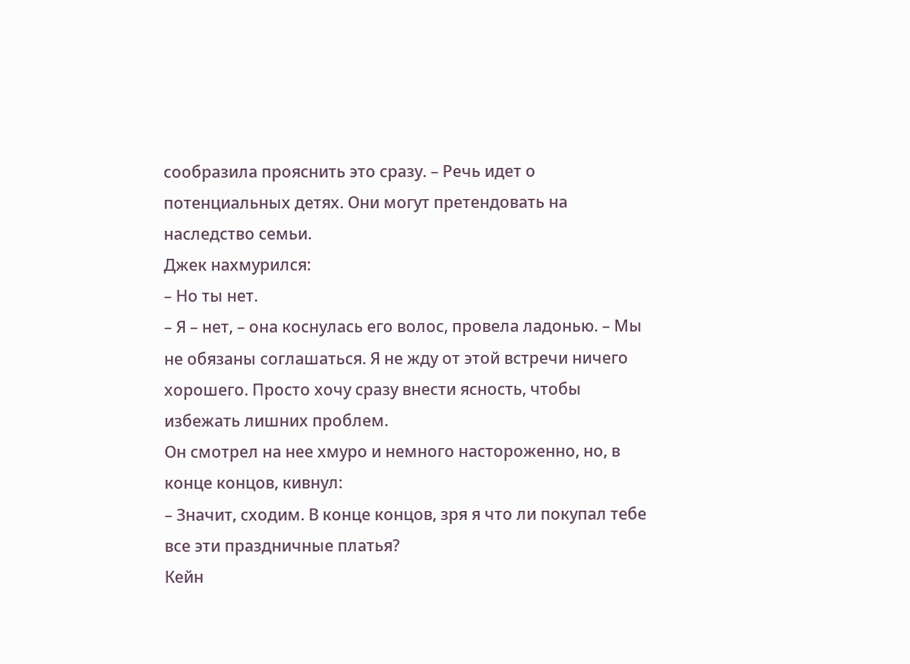сообразила прояснить это сразу. – Речь идет о потенциальных детях. Они могут претендовать на наследство семьи.
Джек нахмурился:
– Но ты нет.
– Я – нет, – она коснулась его волос, провела ладонью. – Мы не обязаны соглашаться. Я не жду от этой встречи ничего хорошего. Просто хочу сразу внести ясность, чтобы избежать лишних проблем.
Он смотрел на нее хмуро и немного настороженно, но, в конце концов, кивнул:
– Значит, сходим. В конце концов, зря я что ли покупал тебе все эти праздничные платья?
Кейн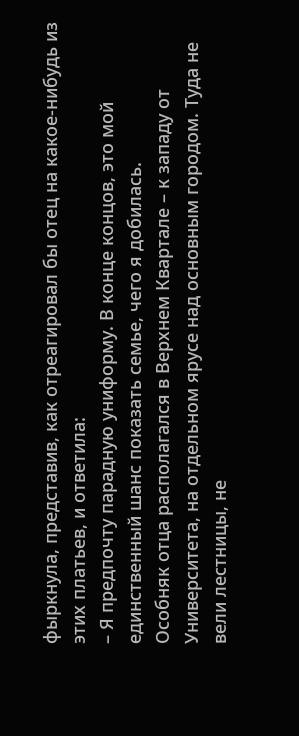фыркнула, представив, как отреагировал бы отец на какое-нибудь из этих платьев, и ответила:
– Я предпочту парадную униформу. В конце концов, это мой единственный шанс показать семье, чего я добилась.
Особняк отца располагался в Верхнем Квартале – к западу от Университета, на отдельном ярусе над основным городом. Туда не вели лестницы, не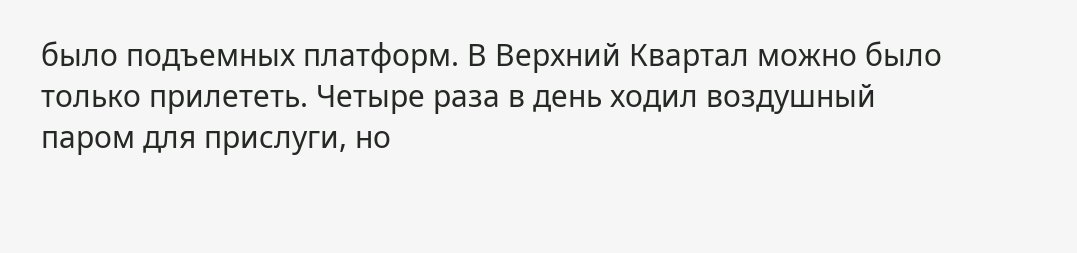было подъемных платформ. В Верхний Квартал можно было только прилететь. Четыре раза в день ходил воздушный паром для прислуги, но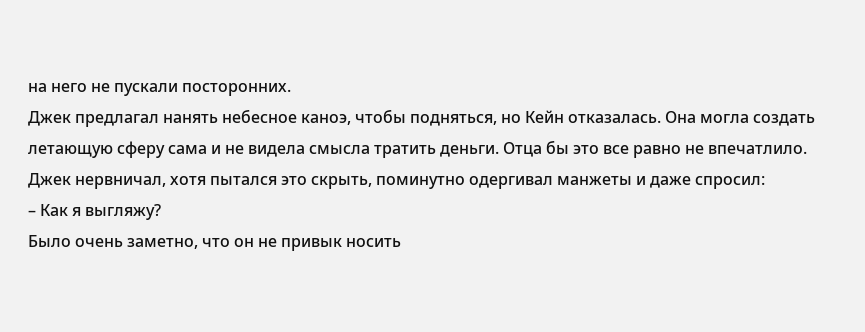на него не пускали посторонних.
Джек предлагал нанять небесное каноэ, чтобы подняться, но Кейн отказалась. Она могла создать летающую сферу сама и не видела смысла тратить деньги. Отца бы это все равно не впечатлило.
Джек нервничал, хотя пытался это скрыть, поминутно одергивал манжеты и даже спросил:
– Как я выгляжу?
Было очень заметно, что он не привык носить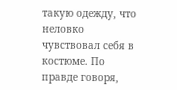такую одежду, что неловко чувствовал себя в костюме. По правде говоря,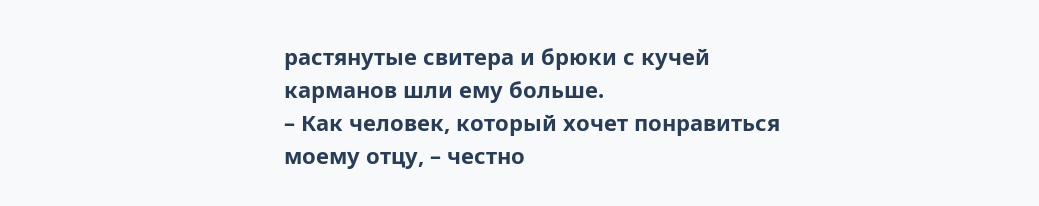растянутые свитера и брюки с кучей карманов шли ему больше.
– Как человек, который хочет понравиться моему отцу, – честно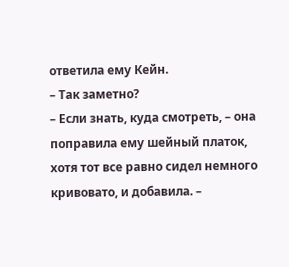ответила ему Кейн.
– Так заметно?
– Если знать, куда смотреть, – она поправила ему шейный платок, хотя тот все равно сидел немного кривовато, и добавила. –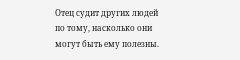Отец судит других людей по тому, насколько они могут быть ему полезны.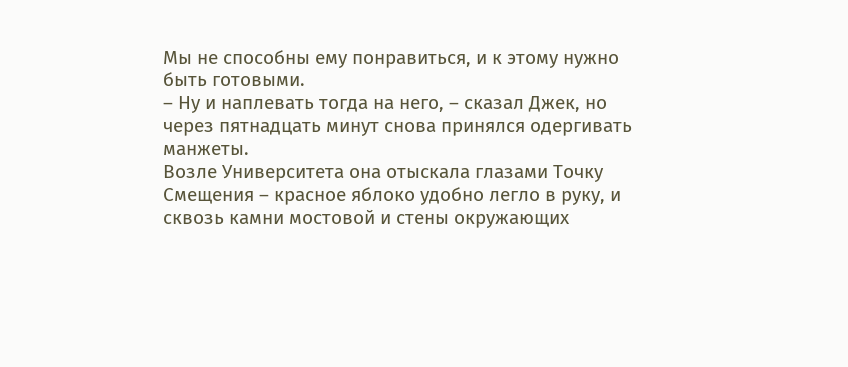Мы не способны ему понравиться, и к этому нужно быть готовыми.
– Ну и наплевать тогда на него, – сказал Джек, но через пятнадцать минут снова принялся одергивать манжеты.
Возле Университета она отыскала глазами Точку Смещения – красное яблоко удобно легло в руку, и сквозь камни мостовой и стены окружающих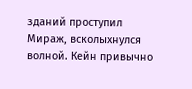зданий проступил Мираж, всколыхнулся волной. Кейн привычно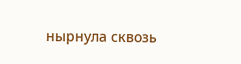нырнула сквозь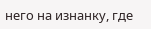него на изнанку, где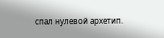спал нулевой архетип.